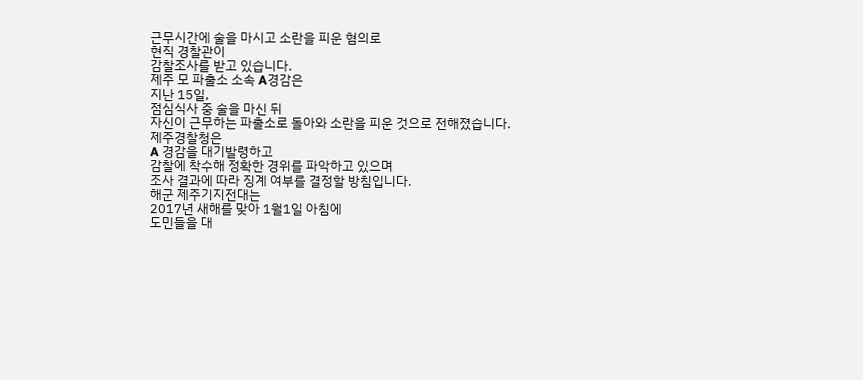근무시간에 술을 마시고 소란을 피운 혐의로
현직 경찰관이
감찰조사를 받고 있습니다.
제주 모 파출소 소속 A경감은
지난 15일,
점심식사 중 술을 마신 뒤
자신이 근무하는 파출소로 돌아와 소란을 피운 것으로 전해졌습니다.
제주경찰청은
A 경감을 대기발령하고
감찰에 착수해 정확한 경위를 파악하고 있으며
조사 결과에 따라 징계 여부를 결정할 방침입니다.
해군 제주기지전대는
2017년 새해를 맞아 1월1일 아침에
도민들을 대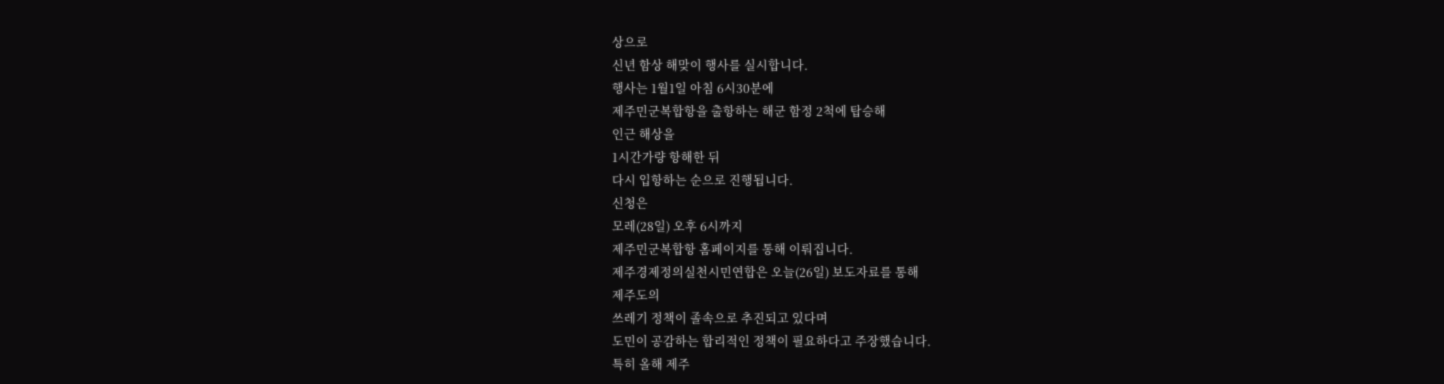상으로
신년 함상 해맞이 행사를 실시합니다.
행사는 1월1일 아침 6시30분에
제주민군복합항을 출항하는 해군 함정 2척에 탑승해
인근 해상을
1시간가량 항해한 뒤
다시 입항하는 순으로 진행됩니다.
신청은
모레(28일) 오후 6시까지
제주민군복합항 홈페이지를 통해 이뤄집니다.
제주경제정의실천시민연합은 오늘(26일) 보도자료를 통해
제주도의
쓰레기 정책이 졸속으로 추진되고 있다며
도민이 공감하는 합리적인 정책이 필요하다고 주장했습니다.
특히 올해 제주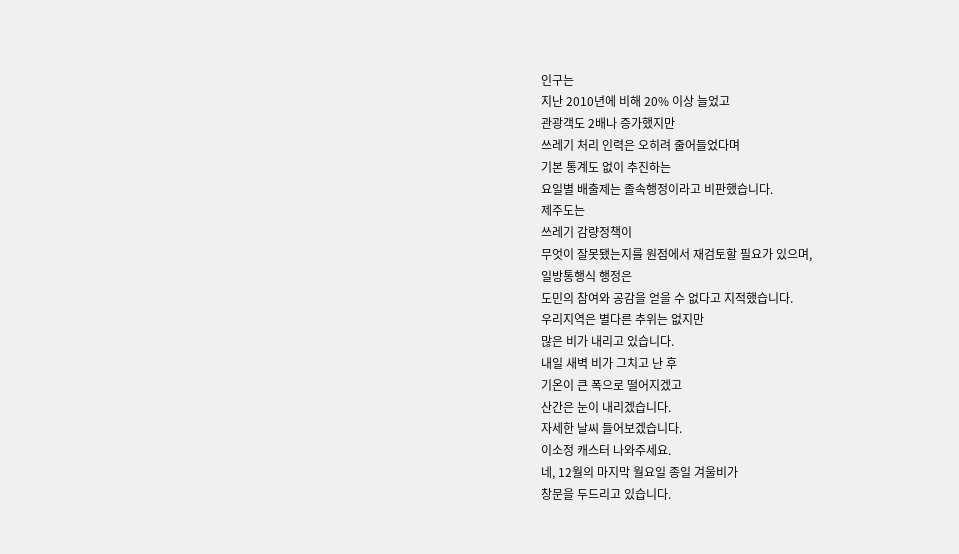인구는
지난 2010년에 비해 20% 이상 늘었고
관광객도 2배나 증가했지만
쓰레기 처리 인력은 오히려 줄어들었다며
기본 통계도 없이 추진하는
요일별 배출제는 졸속행정이라고 비판했습니다.
제주도는
쓰레기 감량정책이
무엇이 잘못됐는지를 원점에서 재검토할 필요가 있으며,
일방통행식 행정은
도민의 참여와 공감을 얻을 수 없다고 지적했습니다.
우리지역은 별다른 추위는 없지만
많은 비가 내리고 있습니다.
내일 새벽 비가 그치고 난 후
기온이 큰 폭으로 떨어지겠고
산간은 눈이 내리겠습니다.
자세한 날씨 들어보겠습니다.
이소정 캐스터 나와주세요.
네, 12월의 마지막 월요일 종일 겨울비가
창문을 두드리고 있습니다.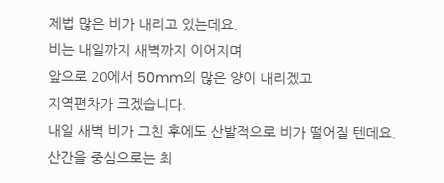제법 많은 비가 내리고 있는데요.
비는 내일까지 새벽까지 이어지며
앞으로 20에서 50mm의 많은 양이 내리겠고
지역편차가 크겠습니다.
내일 새벽 비가 그친 후에도 산발적으로 비가 떨어질 텐데요.
산간을 중심으로는 최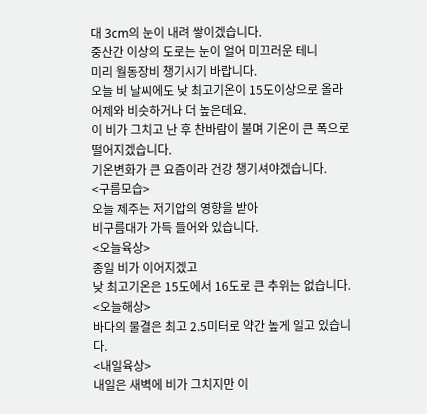대 3cm의 눈이 내려 쌓이겠습니다.
중산간 이상의 도로는 눈이 얼어 미끄러운 테니
미리 월동장비 챙기시기 바랍니다.
오늘 비 날씨에도 낮 최고기온이 15도이상으로 올라
어제와 비슷하거나 더 높은데요.
이 비가 그치고 난 후 찬바람이 불며 기온이 큰 폭으로 떨어지겠습니다.
기온변화가 큰 요즘이라 건강 챙기셔야겠습니다.
<구름모습>
오늘 제주는 저기압의 영향을 받아
비구름대가 가득 들어와 있습니다.
<오늘육상>
종일 비가 이어지겠고
낮 최고기온은 15도에서 16도로 큰 추위는 없습니다.
<오늘해상>
바다의 물결은 최고 2.5미터로 약간 높게 일고 있습니다.
<내일육상>
내일은 새벽에 비가 그치지만 이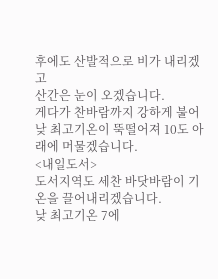후에도 산발적으로 비가 내리겠고
산간은 눈이 오겠습니다.
게다가 찬바람까지 강하게 불어
낮 최고기온이 뚝떨어져 10도 아래에 머물겠습니다.
<내일도서>
도서지역도 세찬 바닷바람이 기온을 끌어내리겠습니다.
낮 최고기온 7에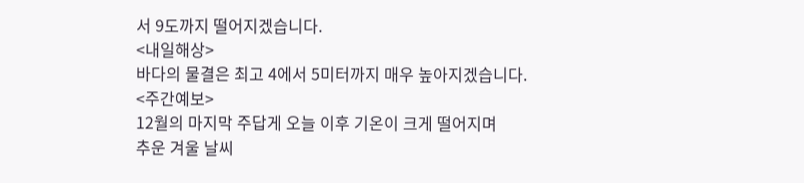서 9도까지 떨어지겠습니다.
<내일해상>
바다의 물결은 최고 4에서 5미터까지 매우 높아지겠습니다.
<주간예보>
12월의 마지막 주답게 오늘 이후 기온이 크게 떨어지며
추운 겨울 날씨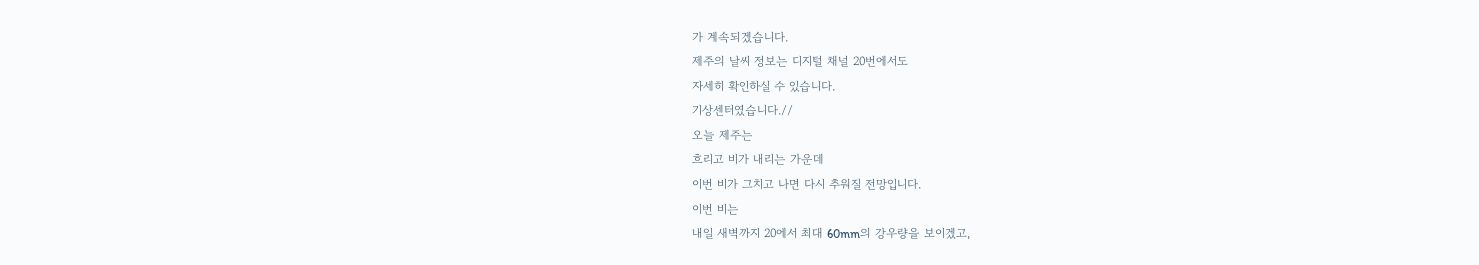가 계속되겠습니다.
제주의 날씨 정보는 디지털 채널 20번에서도
자세히 확인하실 수 있습니다.
기상센터였습니다.//
오늘 제주는
흐리고 비가 내리는 가운데
이번 비가 그치고 나면 다시 추워질 전망입니다.
이번 비는
내일 새벽까지 20에서 최대 60mm의 강우량을 보이겠고,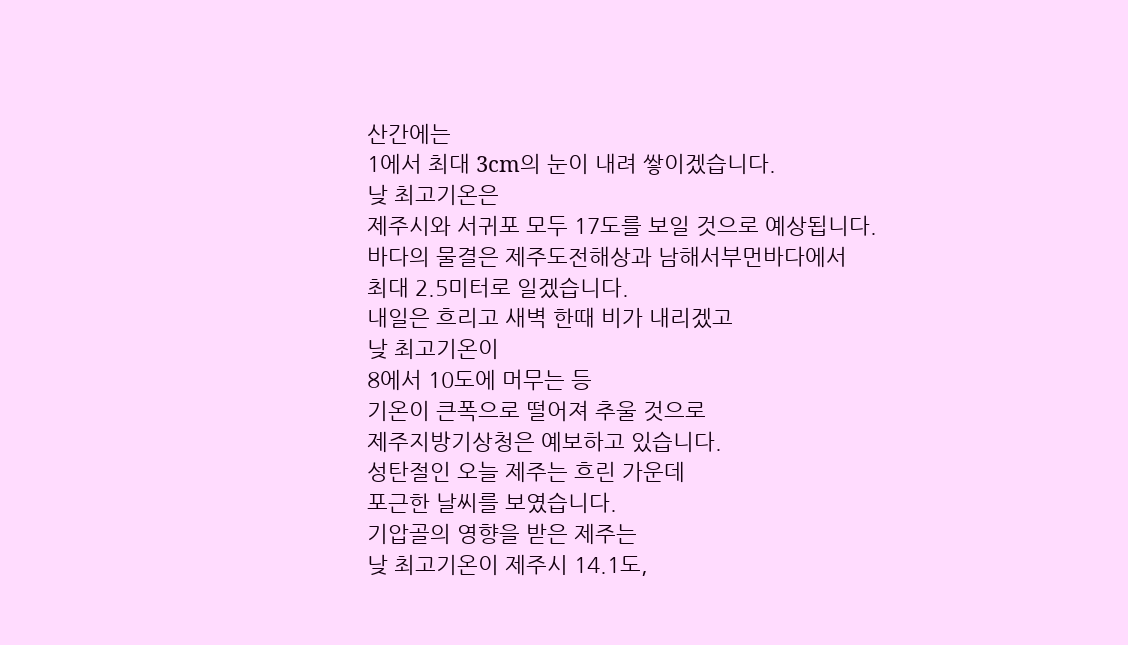산간에는
1에서 최대 3cm의 눈이 내려 쌓이겠습니다.
낮 최고기온은
제주시와 서귀포 모두 17도를 보일 것으로 예상됩니다.
바다의 물결은 제주도전해상과 남해서부먼바다에서
최대 2.5미터로 일겠습니다.
내일은 흐리고 새벽 한때 비가 내리겠고
낮 최고기온이
8에서 10도에 머무는 등
기온이 큰폭으로 떨어져 추울 것으로
제주지방기상청은 예보하고 있습니다.
성탄절인 오늘 제주는 흐린 가운데
포근한 날씨를 보였습니다.
기압골의 영향을 받은 제주는
낮 최고기온이 제주시 14.1도,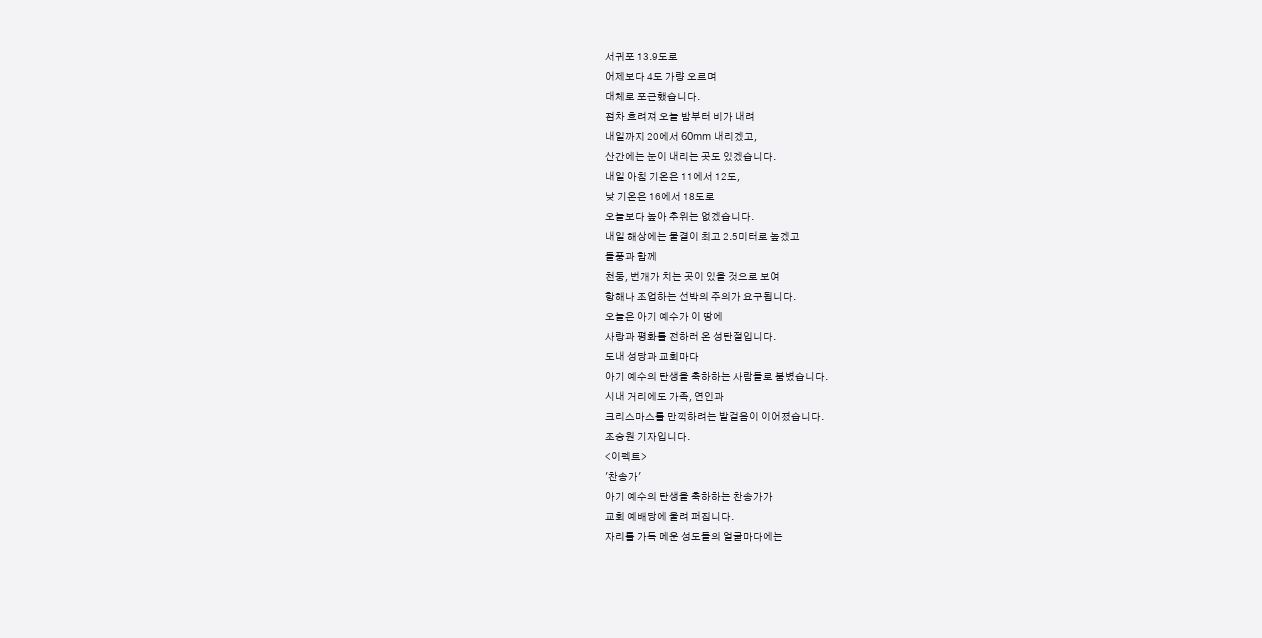서귀포 13.9도로
어제보다 4도 가량 오르며
대체로 포근했습니다.
점차 흐려져 오늘 밤부터 비가 내려
내일까지 20에서 60mm 내리겠고,
산간에는 눈이 내리는 곳도 있겠습니다.
내일 아침 기온은 11에서 12도,
낮 기온은 16에서 18도로
오늘보다 높아 추위는 없겠습니다.
내일 해상에는 물결이 최고 2.5미터로 높겠고
돌풍과 함께
천둥, 번개가 치는 곳이 있을 것으로 보여
항해나 조업하는 선박의 주의가 요구됩니다.
오늘은 아기 예수가 이 땅에
사랑과 평화를 전하러 온 성탄절입니다.
도내 성당과 교회마다
아기 예수의 탄생을 축하하는 사람들로 붐볐습니다.
시내 거리에도 가족, 연인과
크리스마스를 만끽하려는 발걸음이 이어졌습니다.
조승원 기자입니다.
<이펙트>
'찬송가'
아기 예수의 탄생을 축하하는 찬송가가
교회 예배당에 울려 퍼집니다.
자리를 가득 메운 성도들의 얼굴마다에는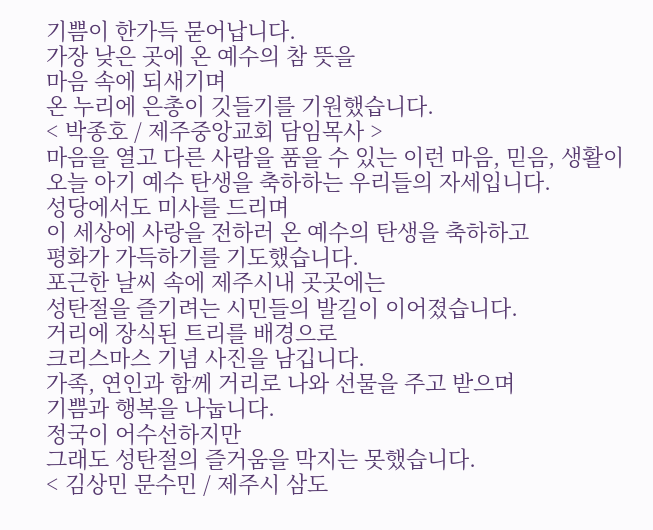기쁨이 한가득 묻어납니다.
가장 낮은 곳에 온 예수의 참 뜻을
마음 속에 되새기며
온 누리에 은총이 깃들기를 기원했습니다.
< 박종호 / 제주중앙교회 담임목사 >
마음을 열고 다른 사람을 품을 수 있는 이런 마음, 믿음, 생활이 오늘 아기 예수 탄생을 축하하는 우리들의 자세입니다.
성당에서도 미사를 드리며
이 세상에 사랑을 전하러 온 예수의 탄생을 축하하고
평화가 가득하기를 기도했습니다.
포근한 날씨 속에 제주시내 곳곳에는
성탄절을 즐기려는 시민들의 발길이 이어졌습니다.
거리에 장식된 트리를 배경으로
크리스마스 기념 사진을 남깁니다.
가족, 연인과 함께 거리로 나와 선물을 주고 받으며
기쁨과 행복을 나눕니다.
정국이 어수선하지만
그래도 성탄절의 즐거움을 막지는 못했습니다.
< 김상민 문수민 / 제주시 삼도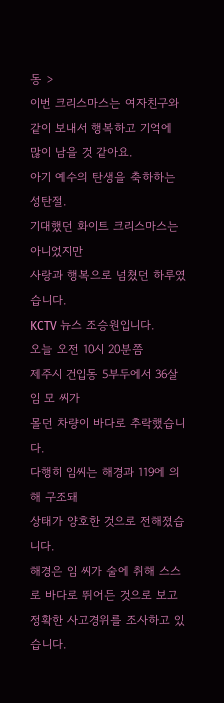동 >
이번 크리스마스는 여자친구와 같이 보내서 행복하고 기억에
많이 남을 것 같아요.
아기 예수의 탄생을 축하하는 성탄절.
기대했던 화이트 크리스마스는 아니었지만
사랑과 행복으로 넘쳤던 하루였습니다.
KCTV 뉴스 조승원입니다.
오늘 오전 10시 20분쯤
제주시 건입동 5부두에서 36살 임 모 씨가
몰던 차량이 바다로 추락했습니다.
다행히 임씨는 해경과 119에 의해 구조돼
상태가 양호한 것으로 전해졌습니다.
해경은 임 씨가 술에 취해 스스로 바다로 뛰어든 것으로 보고
정확한 사고경위를 조사하고 있습니다.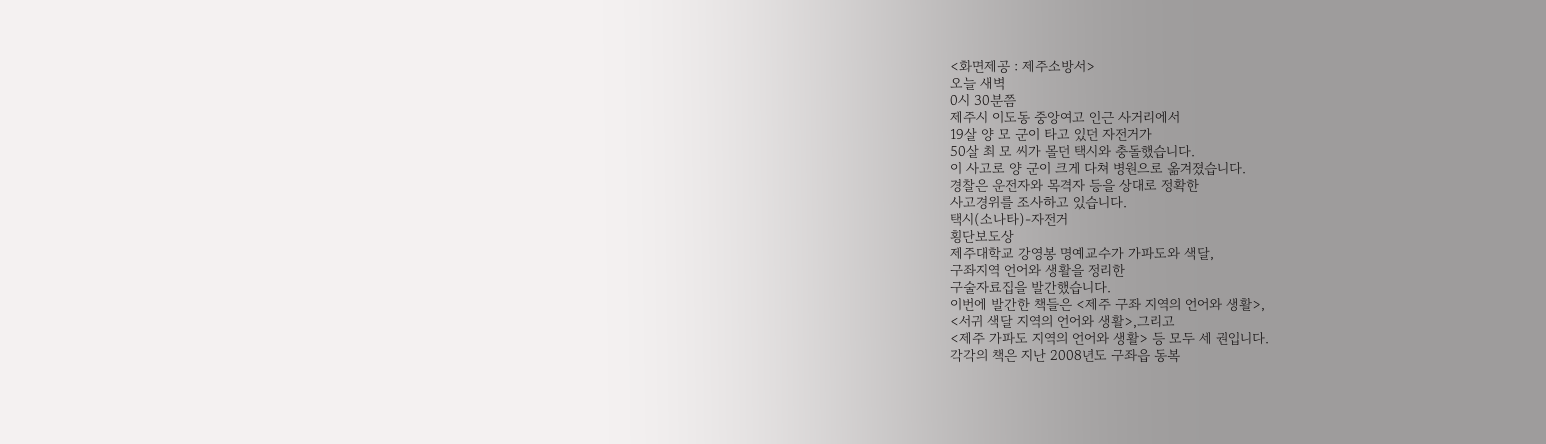<화면제공 : 제주소방서>
오늘 새벽
0시 30분쯤
제주시 이도동 중앙여고 인근 사거리에서
19살 양 모 군이 타고 있던 자전거가
50살 최 모 씨가 몰던 택시와 충돌했습니다.
이 사고로 양 군이 크게 다쳐 병원으로 옮겨졌습니다.
경찰은 운전자와 목격자 등을 상대로 정확한
사고경위를 조사하고 있습니다.
택시(소나타)-자전거
횡단보도상
제주대학교 강영봉 명예교수가 가파도와 색달,
구좌지역 언어와 생활을 정리한
구술자료집을 발간했습니다.
이번에 발간한 책들은 <제주 구좌 지역의 언어와 생활>,
<서귀 색달 지역의 언어와 생활>,그리고
<제주 가파도 지역의 언어와 생활> 등 모두 세 권입니다.
각각의 책은 지난 2008년도 구좌읍 동복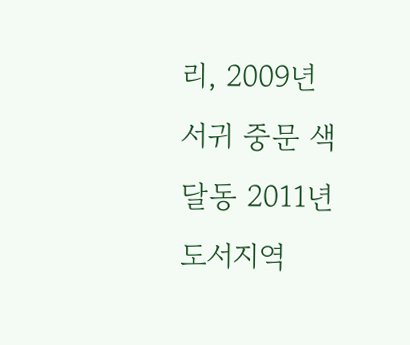리, 2009년 서귀 중문 색달동 2011년 도서지역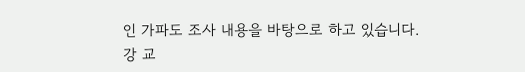인 가파도 조사 내용을 바탕으로 하고 있습니다.
강 교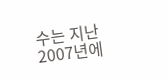수는 지난 2007년에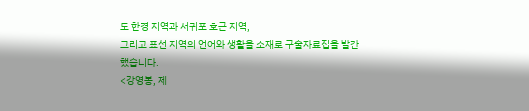도 한경 지역과 서귀포 호근 지역,
그리고 표선 지역의 언어와 생활을 소재로 구술자료집을 발간했습니다.
<강영봉, 제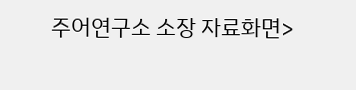주어연구소 소장 자료화면>